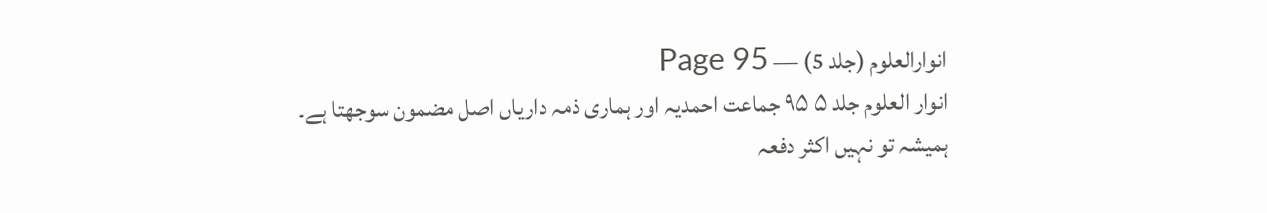انوارالعلوم (جلد 5) — Page 95
انوار العلوم جلد ۵ ۹۵ جماعت احمدیہ اور ہماری ذمہ داریاں اصل مضمون سوجھتا ہے۔ ہمیشہ تو نہیں اکثر دفعہ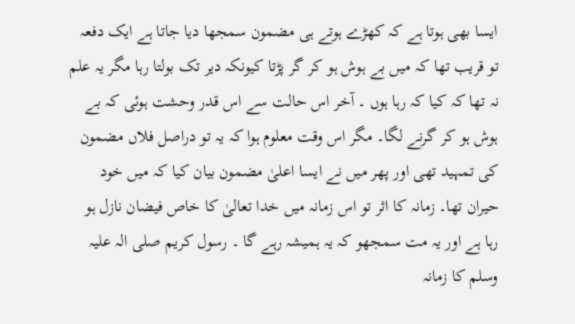ایسا بھی ہوتا ہے کہ کھڑے ہوتے ہی مضمون سمجھا دیا جاتا ہے ایک دفعہ تو قریب تھا کہ میں بے ہوش ہو کر گر پڑتا کیونکہ دیر تک بولتا رہا مگر یہ علم نہ تھا کہ کیا کہ رہا ہوں ۔ آخر اس حالت سے اس قدر وحشت ہوئی کہ بے ہوش ہو کر گرنے لگا۔ مگر اس وقت معلوم ہوا کہ یہ تو دراصل فلاں مضمون کی تمہید تھی اور پھر میں نے ایسا اعلیٰ مضمون بیان کیا کہ میں خود حیران تھا۔ زمانہ کا اثر تو اس زمانہ میں خدا تعالیٰ کا خاص فیضان نازل ہو رہا ہے اور یہ مت سمجھو کہ یہ ہمیشہ رہے گا ۔ رسول کریم صلی الہ علیہ وسلم کا زمانہ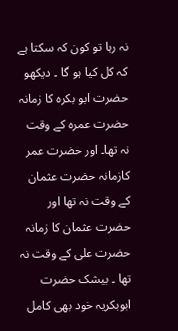نہ رہا تو کون کہ سکتا ہے کہ کل کیا ہو گا ۔ دیکھو حضرت ابو بکرہ کا زمانہ حضرت عمرہ کے وقت نہ تھا۔ اور حضرت عمر کازمانہ حضرت عثمان کے وقت نہ تھا اور حضرت عثمان کا زمانہ حضرت علی کے وقت نہ تھا ۔ بیشک حضرت ابوبکریہ خود بھی کامل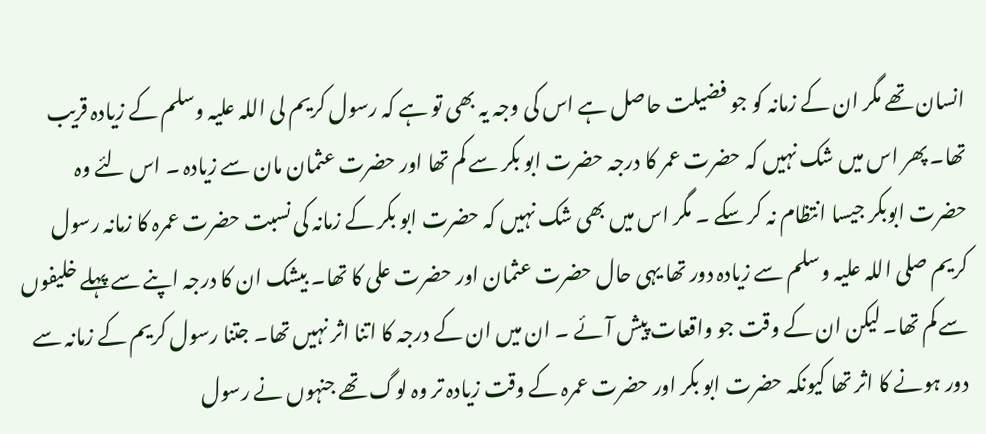انسان تھے مگر ان کے زمانہ کو جو فضیلت حاصل ہے اس کی وجہ یہ بھی تو ہے کہ رسول کریم لی اللہ علیہ وسلم کے زیادہ قریب تھا۔ پھر اس میں شک نہیں کہ حضرت عمر کا درجہ حضرت ابو بکر سے کم تھا اور حضرت عثمان مان سے زیادہ ۔ اس لئے وہ حضرت ابوبکر جیسا انتظام نہ کر سکے ۔ مگر اس میں بھی شک نہیں کہ حضرت ابو بکر کے زمانہ کی نسبت حضرت عمرہ کا زمانہ رسول کریم صلی اللہ علیہ وسلم سے زیادہ دور تھا یہی حال حضرت عثمان اور حضرت علی کا تھا۔ بیشک ان کا درجہ اپنے سے پہلے خلیفوں سے کم تھا۔ لیکن ان کے وقت جو واقعات پیش آئے ۔ ان میں ان کے درجہ کا اتنا اثر نہیں تھا۔ جتنا رسول کریم کے زمانہ سے دور ہونے کا اثر تھا کیونکہ حضرت ابو بکر اور حضرت عمرہ کے وقت زیادہ تر وہ لوگ تھے جنہوں نے رسول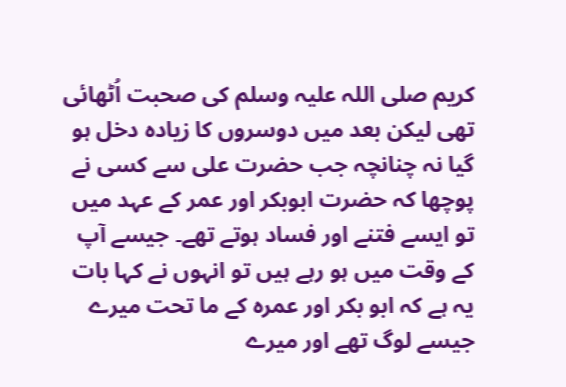کریم صلی اللہ علیہ وسلم کی صحبت اُٹھائی تھی لیکن بعد میں دوسروں کا زیادہ دخل ہو گیا نہ چنانچہ جب حضرت علی سے کسی نے پوچھا کہ حضرت ابوبکر اور عمر کے عہد میں تو ایسے فتنے اور فساد ہوتے تھے۔ جیسے آپ کے وقت میں ہو رہے ہیں تو انہوں نے کہا بات یہ ہے کہ ابو بکر اور عمرہ کے ما تحت میرے جیسے لوگ تھے اور میرے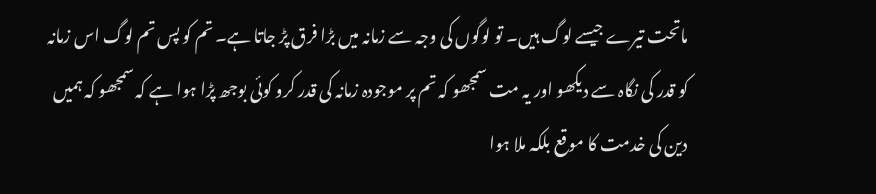ماتحت تیرے جیسے لوگ ہیں۔ تو لوگوں کی وجہ سے زمانہ میں بڑا فرق پڑ جاتا ہے۔ تم کو پس تم لوگ اس زمانہ کو قدر کی نگاہ سے دیکھو اور یہ مت سمجھو کہ تم پر موجودہ زمانہ کی قدر کرو کوئی بوجھ پڑا ہوا ہے کہ سمجھو کہ ہمیں دین کی خدمت کا موقع بلکہ ملا ہوا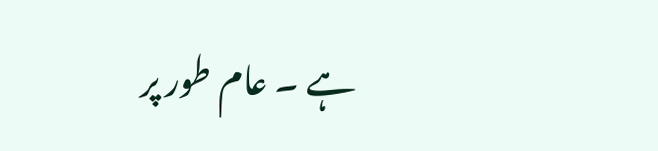ہے ۔ عام طور پر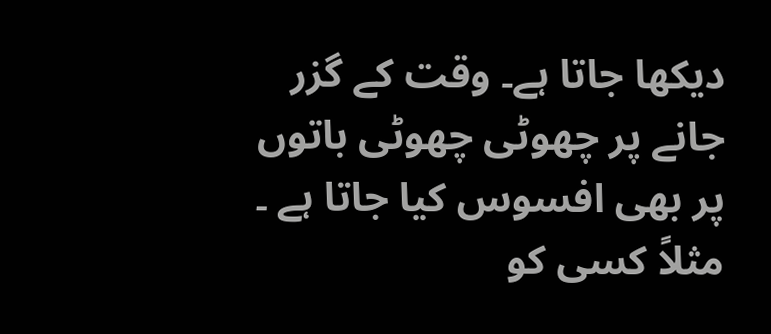دیکھا جاتا ہے۔ وقت کے گزر جانے پر چھوٹی چھوٹی باتوں پر بھی افسوس کیا جاتا ہے ۔ مثلاً کسی کو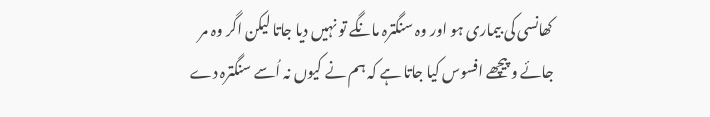کھانسی کی بیماری ہو اور وہ سنگترہ مانگے تو نہیں دیا جاتا لیکن اگر وہ مر جائے و پیچھے افسوس کیا جاتا ہے کہ ہم نے کیوں نہ اُسے سنگترہ دے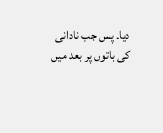دیا۔ پس جب نادانی کی باتوں پر بعد میں